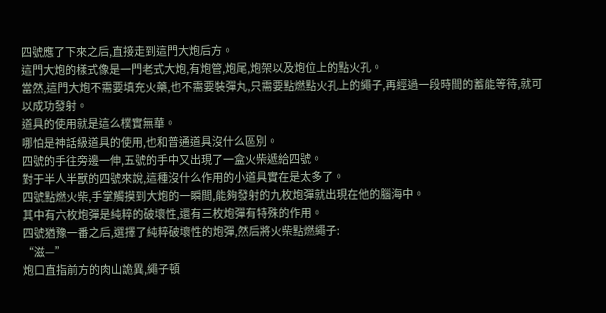四號應了下來之后,直接走到這門大炮后方。
這門大炮的樣式像是一門老式大炮,有炮管,炮尾,炮架以及炮位上的點火孔。
當然,這門大炮不需要填充火藥,也不需要裝彈丸,只需要點燃點火孔上的繩子,再經過一段時間的蓄能等待,就可以成功發射。
道具的使用就是這么樸實無華。
哪怕是神話級道具的使用,也和普通道具沒什么區別。
四號的手往旁邊一伸,五號的手中又出現了一盒火柴遞給四號。
對于半人半獸的四號來說,這種沒什么作用的小道具實在是太多了。
四號點燃火柴,手掌觸摸到大炮的一瞬間,能夠發射的九枚炮彈就出現在他的腦海中。
其中有六枚炮彈是純粹的破壞性,還有三枚炮彈有特殊的作用。
四號猶豫一番之后,選擇了純粹破壞性的炮彈,然后將火柴點燃繩子:
“滋—”
炮口直指前方的肉山詭異,繩子頓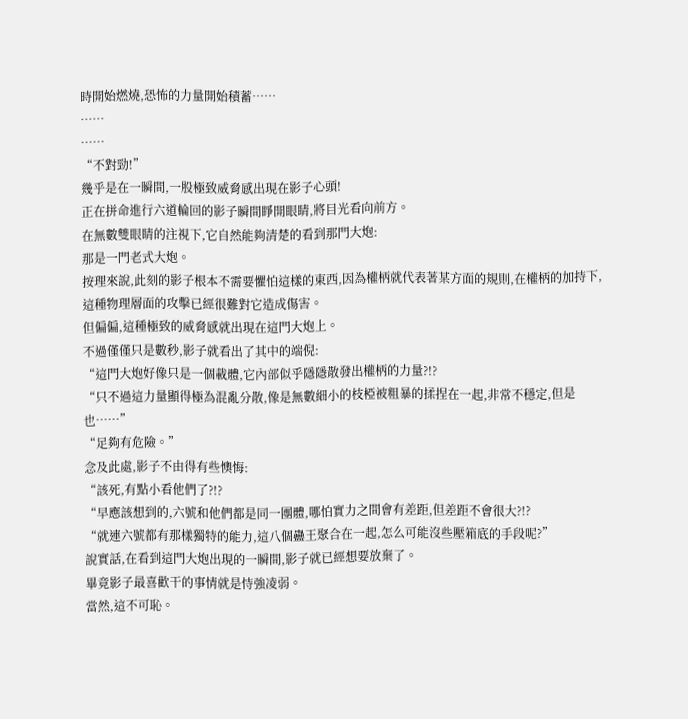時開始燃燒,恐怖的力量開始積蓄……
……
……
“不對勁!”
幾乎是在一瞬間,一股極致威脅感出現在影子心頭!
正在拼命進行六道輪回的影子瞬間睜開眼睛,將目光看向前方。
在無數雙眼睛的注視下,它自然能夠清楚的看到那門大炮:
那是一門老式大炮。
按理來說,此刻的影子根本不需要懼怕這樣的東西,因為權柄就代表著某方面的規則,在權柄的加持下,這種物理層面的攻擊已經很難對它造成傷害。
但偏偏,這種極致的威脅感就出現在這門大炮上。
不過僅僅只是數秒,影子就看出了其中的端倪:
“這門大炮好像只是一個載體,它內部似乎隱隱散發出權柄的力量?!?
“只不過這力量顯得極為混亂分散,像是無數細小的枝椏被粗暴的揉捏在一起,非常不穩定,但是也……”
“足夠有危險。”
念及此處,影子不由得有些懊悔:
“該死,有點小看他們了?!?
“早應該想到的,六號和他們都是同一團體,哪怕實力之間會有差距,但差距不會很大?!?
“就連六號都有那樣獨特的能力,這八個蠱王聚合在一起,怎么可能沒些壓箱底的手段呢?”
說實話,在看到這門大炮出現的一瞬間,影子就已經想要放棄了。
畢竟影子最喜歡干的事情就是恃強凌弱。
當然,這不可恥。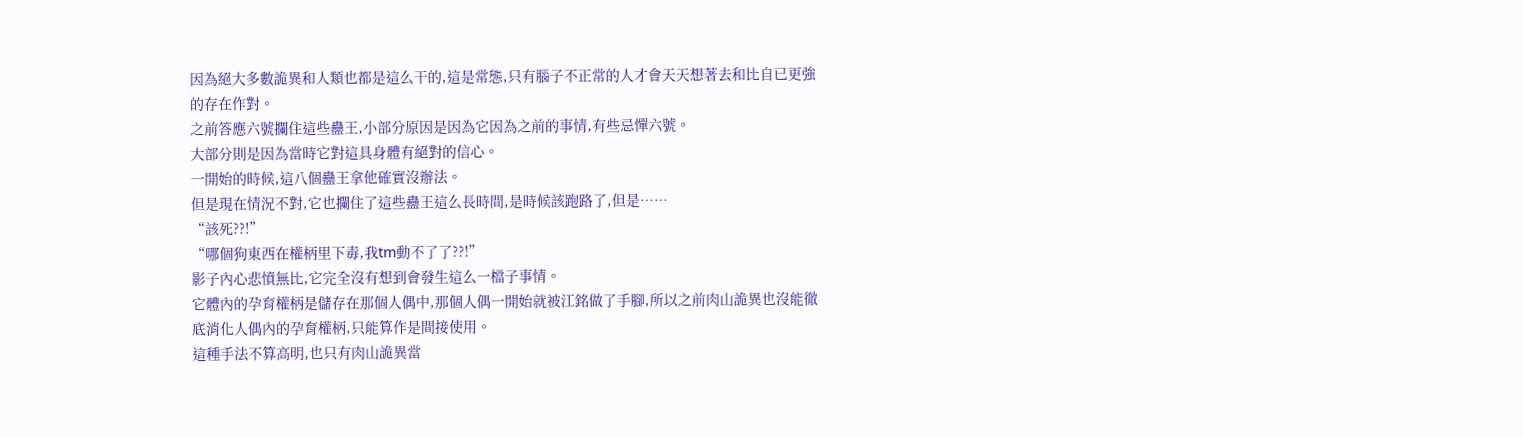因為絕大多數詭異和人類也都是這么干的,這是常態,只有腦子不正常的人才會天天想著去和比自已更強的存在作對。
之前答應六號攔住這些蠱王,小部分原因是因為它因為之前的事情,有些忌憚六號。
大部分則是因為當時它對這具身體有絕對的信心。
一開始的時候,這八個蠱王拿他確實沒辦法。
但是現在情況不對,它也攔住了這些蠱王這么長時間,是時候該跑路了,但是……
“該死??!”
“哪個狗東西在權柄里下毒,我tm動不了了??!”
影子內心悲憤無比,它完全沒有想到會發生這么一檔子事情。
它體內的孕育權柄是儲存在那個人偶中,那個人偶一開始就被江銘做了手腳,所以之前肉山詭異也沒能徹底消化人偶內的孕育權柄,只能算作是間接使用。
這種手法不算高明,也只有肉山詭異當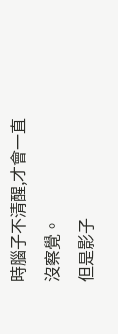時腦子不清醒,才會一直沒察覺。
但是影子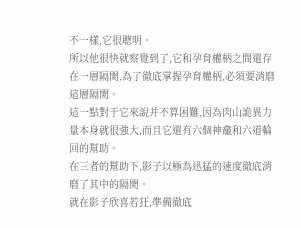不一樣,它很聰明。
所以他很快就察覺到了,它和孕育權柄之間還存在一層隔閡,為了徹底掌握孕育權柄,必須要消磨這層隔閡。
這一點對于它來說并不算困難,因為肉山詭異力量本身就很強大,而且它還有六個神龕和六道輪回的幫助。
在三者的幫助下,影子以極為迅猛的速度徹底消磨了其中的隔閡。
就在影子欣喜若狂,準備徹底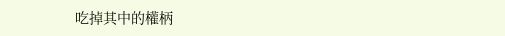吃掉其中的權柄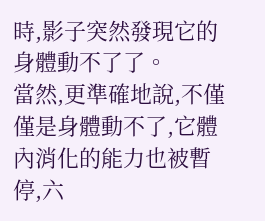時,影子突然發現它的身體動不了了。
當然,更準確地說,不僅僅是身體動不了,它體內消化的能力也被暫停,六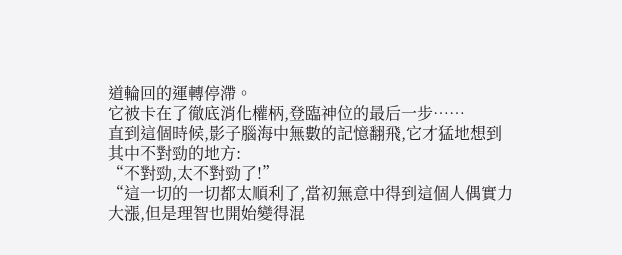道輪回的運轉停滯。
它被卡在了徹底消化權柄,登臨神位的最后一步……
直到這個時候,影子腦海中無數的記憶翻飛,它才猛地想到其中不對勁的地方:
“不對勁,太不對勁了!”
“這一切的一切都太順利了,當初無意中得到這個人偶實力大漲,但是理智也開始變得混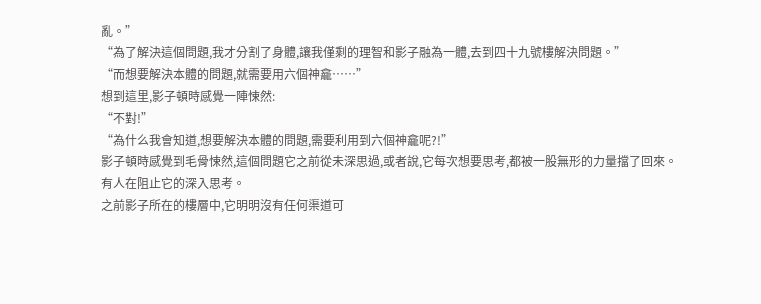亂。”
“為了解決這個問題,我才分割了身體,讓我僅剩的理智和影子融為一體,去到四十九號樓解決問題。”
“而想要解決本體的問題,就需要用六個神龕……”
想到這里,影子頓時感覺一陣悚然:
“不對!”
“為什么我會知道,想要解決本體的問題,需要利用到六個神龕呢?!”
影子頓時感覺到毛骨悚然,這個問題它之前從未深思過,或者說,它每次想要思考,都被一股無形的力量擋了回來。
有人在阻止它的深入思考。
之前影子所在的樓層中,它明明沒有任何渠道可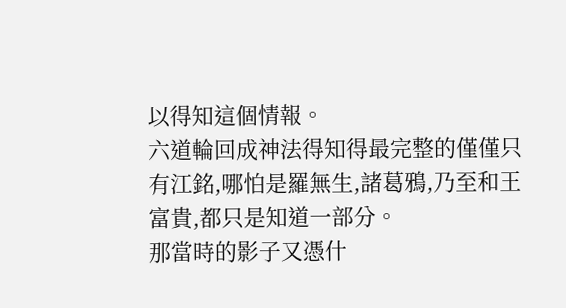以得知這個情報。
六道輪回成神法得知得最完整的僅僅只有江銘,哪怕是羅無生,諸葛鴉,乃至和王富貴,都只是知道一部分。
那當時的影子又憑什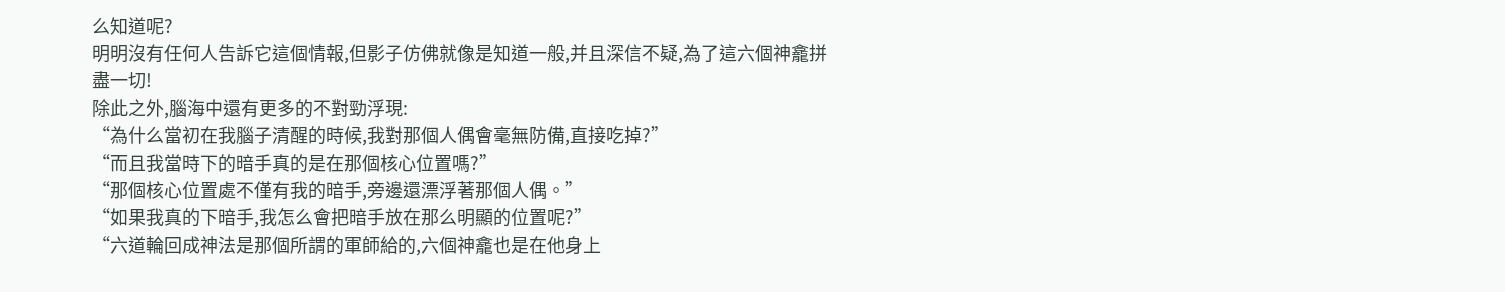么知道呢?
明明沒有任何人告訴它這個情報,但影子仿佛就像是知道一般,并且深信不疑,為了這六個神龕拼盡一切!
除此之外,腦海中還有更多的不對勁浮現:
“為什么當初在我腦子清醒的時候,我對那個人偶會毫無防備,直接吃掉?”
“而且我當時下的暗手真的是在那個核心位置嗎?”
“那個核心位置處不僅有我的暗手,旁邊還漂浮著那個人偶。”
“如果我真的下暗手,我怎么會把暗手放在那么明顯的位置呢?”
“六道輪回成神法是那個所謂的軍師給的,六個神龕也是在他身上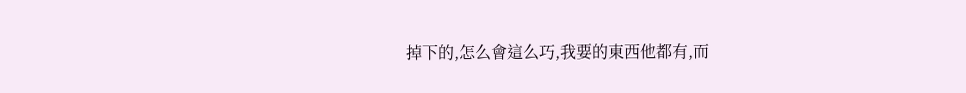掉下的,怎么會這么巧,我要的東西他都有,而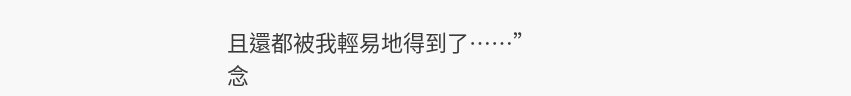且還都被我輕易地得到了……”
念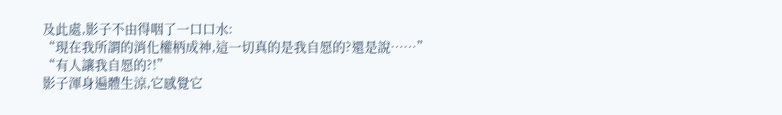及此處,影子不由得咽了一口口水:
“現在我所謂的消化權柄成神,這一切真的是我自愿的?還是說……”
“有人讓我自愿的?!”
影子渾身遍體生涼,它感覺它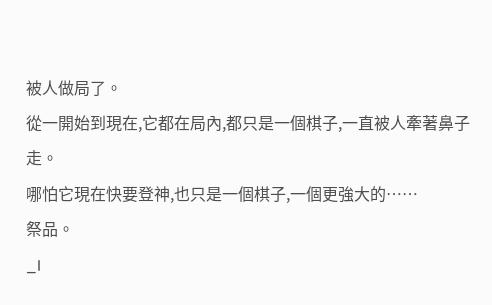被人做局了。
從一開始到現在,它都在局內,都只是一個棋子,一直被人牽著鼻子走。
哪怕它現在快要登神,也只是一個棋子,一個更強大的……
祭品。
_l